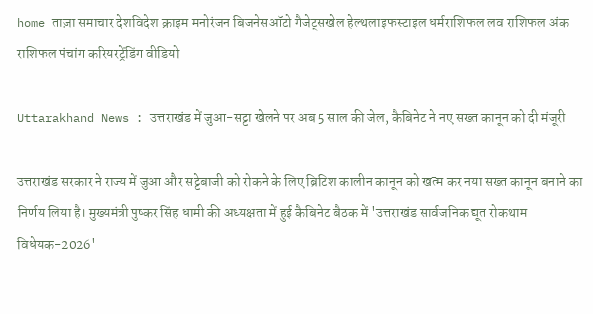home ताज़ा समाचार देशविदेश क्राइम मनोरंजन बिजनेसऑटो गैजेट्सखेल हेल्थलाइफस्टाइल धर्मराशिफल लव राशिफल अंक राशिफल पंचांग करियरट्रेंडिंग वीडियो

Uttarakhand News : उत्तराखंड में जुआ-सट्टा खेलने पर अब 5 साल की जेल, कैबिनेट ने नए सख्त कानून को दी मंजूरी

उत्तराखंड सरकार ने राज्य में जुआ और सट्टेबाजी को रोकने के लिए ब्रिटिश कालीन कानून को खत्म कर नया सख्त कानून बनाने का निर्णय लिया है। मुख्यमंत्री पुष्कर सिंह धामी की अध्यक्षता में हुई कैबिनेट बैठक में 'उत्तराखंड सार्वजनिक द्यूत रोकथाम विधेयक-2026'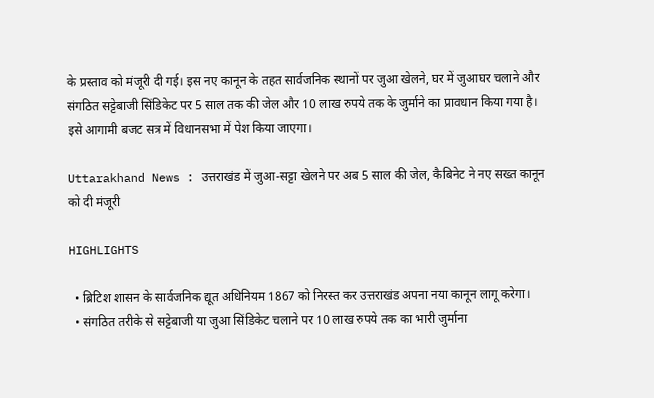के प्रस्ताव को मंजूरी दी गई। इस नए कानून के तहत सार्वजनिक स्थानों पर जुआ खेलने, घर में जुआघर चलाने और संगठित सट्टेबाजी सिंडिकेट पर 5 साल तक की जेल और 10 लाख रुपये तक के जुर्माने का प्रावधान किया गया है। इसे आगामी बजट सत्र में विधानसभा में पेश किया जाएगा।

Uttarakhand News : उत्तराखंड में जुआ-सट्टा खेलने पर अब 5 साल की जेल, कैबिनेट ने नए सख्त कानून को दी मंजूरी

HIGHLIGHTS

  • ब्रिटिश शासन के सार्वजनिक द्यूत अधिनियम 1867 को निरस्त कर उत्तराखंड अपना नया कानून लागू करेगा।
  • संगठित तरीके से सट्टेबाजी या जुआ सिंडिकेट चलाने पर 10 लाख रुपये तक का भारी जुर्माना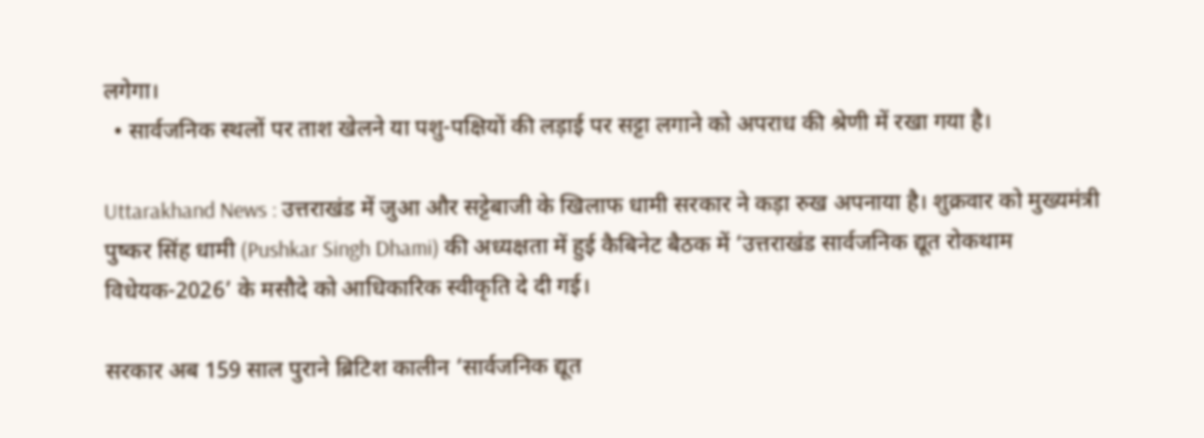लगेगा।
  • सार्वजनिक स्थलों पर ताश खेलने या पशु-पक्षियों की लड़ाई पर सट्टा लगाने को अपराध की श्रेणी में रखा गया है।

Uttarakhand News : उत्तराखंड में जुआ और सट्टेबाजी के खिलाफ धामी सरकार ने कड़ा रुख अपनाया है। शुक्रवार को मुख्यमंत्री पुष्कर सिंह धामी (Pushkar Singh Dhami) की अध्यक्षता में हुई कैबिनेट बैठक में ‘उत्तराखंड सार्वजनिक द्यूत रोकथाम विधेयक-2026’ के मसौदे को आधिकारिक स्वीकृति दे दी गई।

सरकार अब 159 साल पुराने ब्रिटिश कालीन ‘सार्वजनिक द्यूत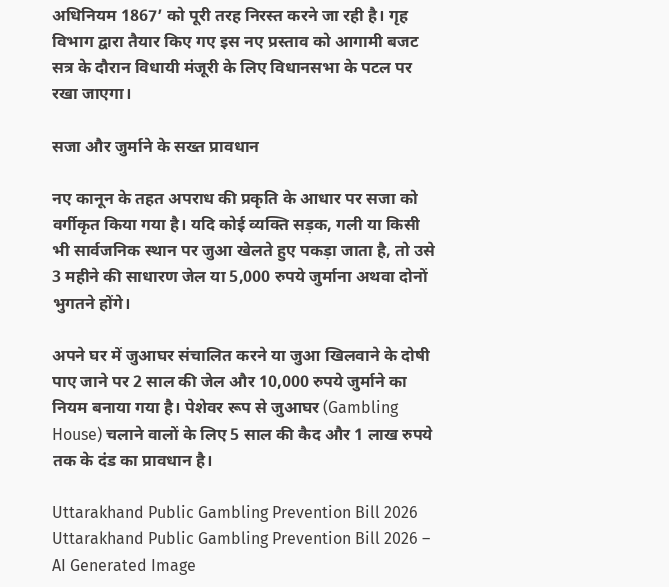अधिनियम 1867’ को पूरी तरह निरस्त करने जा रही है। गृह विभाग द्वारा तैयार किए गए इस नए प्रस्ताव को आगामी बजट सत्र के दौरान विधायी मंजूरी के लिए विधानसभा के पटल पर रखा जाएगा।

सजा और जुर्माने के सख्त प्रावधान

नए कानून के तहत अपराध की प्रकृति के आधार पर सजा को वर्गीकृत किया गया है। यदि कोई व्यक्ति सड़क, गली या किसी भी सार्वजनिक स्थान पर जुआ खेलते हुए पकड़ा जाता है, तो उसे 3 महीने की साधारण जेल या 5,000 रुपये जुर्माना अथवा दोनों भुगतने होंगे।

अपने घर में जुआघर संचालित करने या जुआ खिलवाने के दोषी पाए जाने पर 2 साल की जेल और 10,000 रुपये जुर्माने का नियम बनाया गया है। पेशेवर रूप से जुआघर (Gambling House) चलाने वालों के लिए 5 साल की कैद और 1 लाख रुपये तक के दंड का प्रावधान है।

Uttarakhand Public Gambling Prevention Bill 2026
Uttarakhand Public Gambling Prevention Bill 2026 – AI Generated Image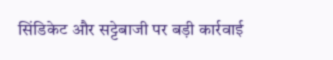सिंडिकेट और सट्टेबाजी पर बड़ी कार्रवाई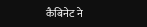कैबिनेट ने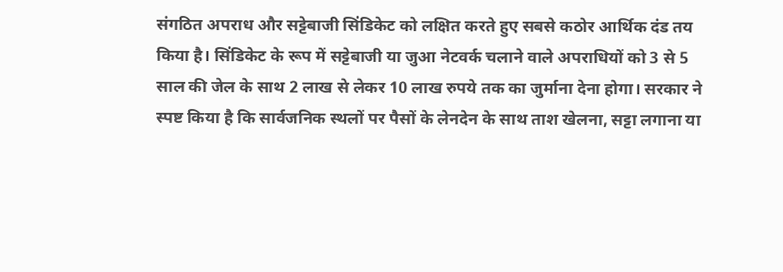संगठित अपराध और सट्टेबाजी सिंडिकेट को लक्षित करते हुए सबसे कठोर आर्थिक दंड तय किया है। सिंडिकेट के रूप में सट्टेबाजी या जुआ नेटवर्क चलाने वाले अपराधियों को 3 से 5 साल की जेल के साथ 2 लाख से लेकर 10 लाख रुपये तक का जुर्माना देना होगा। सरकार ने स्पष्ट किया है कि सार्वजनिक स्थलों पर पैसों के लेनदेन के साथ ताश खेलना, सट्टा लगाना या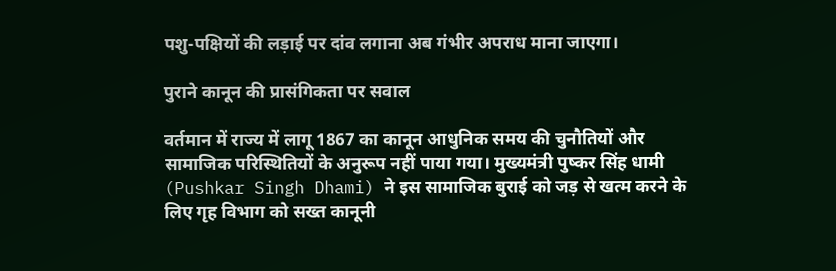पशु-पक्षियों की लड़ाई पर दांव लगाना अब गंभीर अपराध माना जाएगा।

पुराने कानून की प्रासंगिकता पर सवाल

वर्तमान में राज्य में लागू 1867 का कानून आधुनिक समय की चुनौतियों और सामाजिक परिस्थितियों के अनुरूप नहीं पाया गया। मुख्यमंत्री पुष्कर सिंह धामी (Pushkar Singh Dhami) ने इस सामाजिक बुराई को जड़ से खत्म करने के लिए गृह विभाग को सख्त कानूनी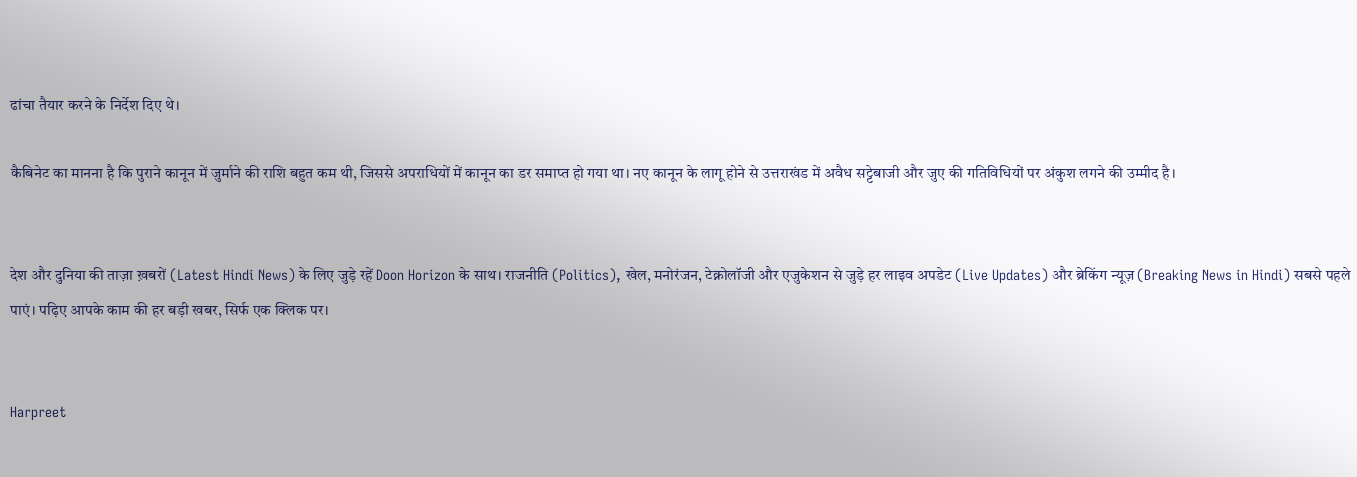ढांचा तैयार करने के निर्देश दिए थे।

कैबिनेट का मानना है कि पुराने कानून में जुर्माने की राशि बहुत कम थी, जिससे अपराधियों में कानून का डर समाप्त हो गया था। नए कानून के लागू होने से उत्तराखंड में अवैध सट्टेबाजी और जुए की गतिविधियों पर अंकुश लगने की उम्मीद है।


देश और दुनिया की ताज़ा ख़बरों (Latest Hindi News) के लिए जुड़े रहें Doon Horizon के साथ। राजनीति (Politics), खेल, मनोरंजन, टेक्नोलॉजी और एजुकेशन से जुड़े हर लाइव अपडेट (Live Updates) और ब्रेकिंग न्यूज़ (Breaking News in Hindi) सबसे पहले पाएं। पढ़िए आपके काम की हर बड़ी खबर, सिर्फ एक क्लिक पर।


Harpreet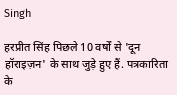Singh

हरप्रीत सिंह पिछले 10 वर्षों से 'दून हॉराइज़न' के साथ जुड़े हुए हैं. पत्रकारिता के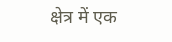क्षेत्र में एक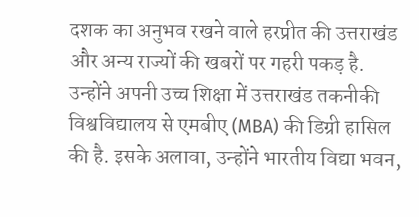दशक का अनुभव रखने वाले हरप्रीत की उत्तराखंड और अन्य राज्यों की खबरों पर गहरी पकड़ है. उन्होंने अपनी उच्च शिक्षा में उत्तराखंड तकनीकी विश्वविद्यालय से एमबीए (MBA) की डिग्री हासिल की है. इसके अलावा, उन्होंने भारतीय विद्या भवन,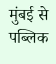मुंबई से पब्लिक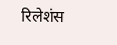रिलेशंस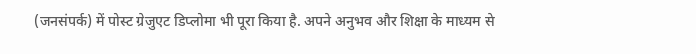(जनसंपर्क) में पोस्ट ग्रेजुएट डिप्लोमा भी पूरा किया है. अपने अनुभव और शिक्षा के माध्यम से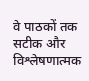वे पाठकों तक सटीक और विश्लेषणात्मक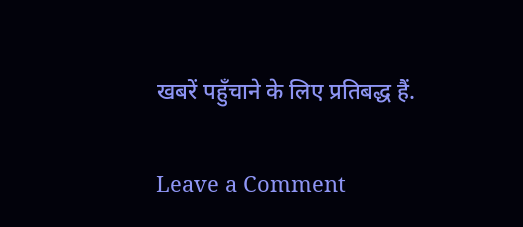खबरें पहुँचाने के लिए प्रतिबद्ध हैं.

Leave a Comment